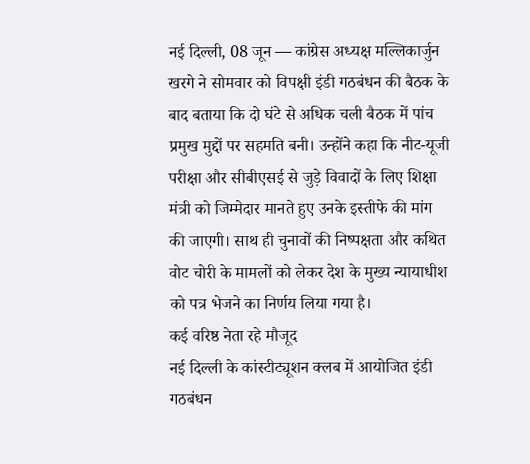नई दिल्ली, 08 जून — कांग्रेस अध्यक्ष मल्लिकार्जुन खरगे ने सोमवार को विपक्षी इंडी गठबंधन की बैठक के बाद बताया कि दो घंटे से अधिक चली बैठक में पांच प्रमुख मुद्दों पर सहमति बनी। उन्होंने कहा कि नीट-यूजी परीक्षा और सीबीएसई से जुड़े विवादों के लिए शिक्षा मंत्री को जिम्मेदार मानते हुए उनके इस्तीफे की मांग की जाएगी। साथ ही चुनावों की निष्पक्षता और कथित वोट चोरी के मामलों को लेकर देश के मुख्य न्यायाधीश को पत्र भेजने का निर्णय लिया गया है।
कई वरिष्ठ नेता रहे मौजूद
नई दिल्ली के कांस्टीट्यूशन क्लब में आयोजित इंडी गठबंधन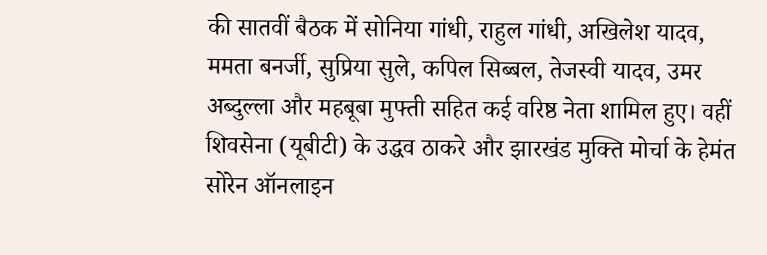की सातवीं बैठक में सोनिया गांधी, राहुल गांधी, अखिलेश यादव, ममता बनर्जी, सुप्रिया सुले, कपिल सिब्बल, तेजस्वी यादव, उमर अब्दुल्ला और महबूबा मुफ्ती सहित कई वरिष्ठ नेता शामिल हुए। वहीं शिवसेना (यूबीटी) के उद्धव ठाकरे और झारखंड मुक्ति मोर्चा के हेमंत सोरेन ऑनलाइन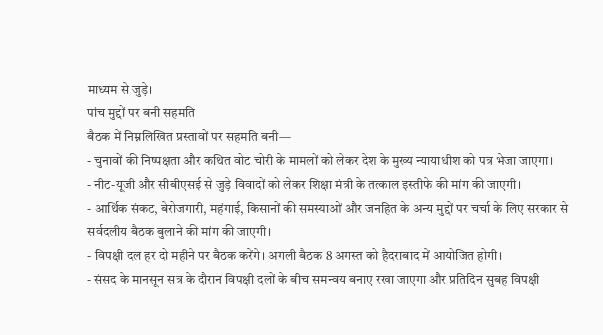माध्यम से जुड़े।
पांच मुद्दों पर बनी सहमति
बैठक में निम्नलिखित प्रस्तावों पर सहमति बनी—
- चुनावों की निष्पक्षता और कथित वोट चोरी के मामलों को लेकर देश के मुख्य न्यायाधीश को पत्र भेजा जाएगा।
- नीट-यूजी और सीबीएसई से जुड़े विवादों को लेकर शिक्षा मंत्री के तत्काल इस्तीफे की मांग की जाएगी।
- आर्थिक संकट, बेरोजगारी, महंगाई, किसानों की समस्याओं और जनहित के अन्य मुद्दों पर चर्चा के लिए सरकार से सर्वदलीय बैठक बुलाने की मांग की जाएगी।
- विपक्षी दल हर दो महीने पर बैठक करेंगे। अगली बैठक 8 अगस्त को हैदराबाद में आयोजित होगी।
- संसद के मानसून सत्र के दौरान विपक्षी दलों के बीच समन्वय बनाए रखा जाएगा और प्रतिदिन सुबह विपक्षी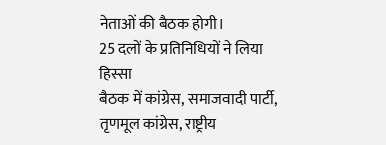नेताओं की बैठक होगी।
25 दलों के प्रतिनिधियों ने लिया हिस्सा
बैठक में कांग्रेस, समाजवादी पार्टी, तृणमूल कांग्रेस, राष्ट्रीय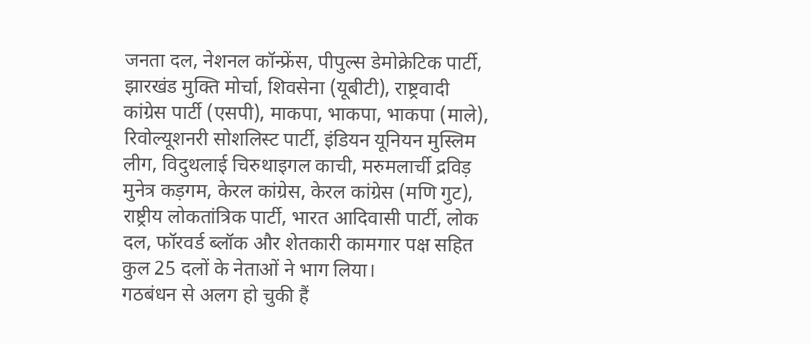जनता दल, नेशनल कॉन्फ्रेंस, पीपुल्स डेमोक्रेटिक पार्टी, झारखंड मुक्ति मोर्चा, शिवसेना (यूबीटी), राष्ट्रवादी कांग्रेस पार्टी (एसपी), माकपा, भाकपा, भाकपा (माले), रिवोल्यूशनरी सोशलिस्ट पार्टी, इंडियन यूनियन मुस्लिम लीग, विदुथलाई चिरुथाइगल काची, मरुमलार्ची द्रविड़ मुनेत्र कड़गम, केरल कांग्रेस, केरल कांग्रेस (मणि गुट), राष्ट्रीय लोकतांत्रिक पार्टी, भारत आदिवासी पार्टी, लोक दल, फॉरवर्ड ब्लॉक और शेतकारी कामगार पक्ष सहित कुल 25 दलों के नेताओं ने भाग लिया।
गठबंधन से अलग हो चुकी हैं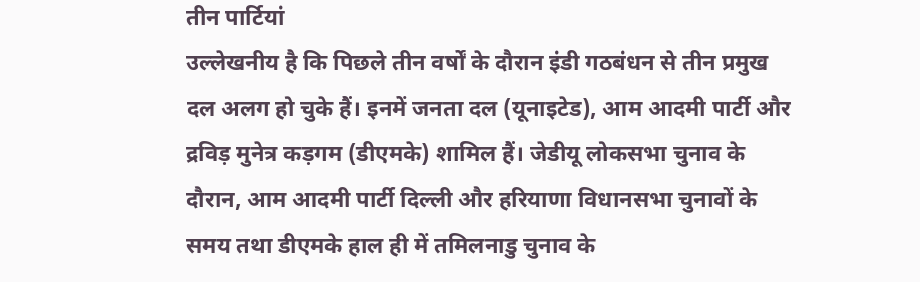तीन पार्टियां
उल्लेखनीय है कि पिछले तीन वर्षों के दौरान इंडी गठबंधन से तीन प्रमुख दल अलग हो चुके हैं। इनमें जनता दल (यूनाइटेड), आम आदमी पार्टी और द्रविड़ मुनेत्र कड़गम (डीएमके) शामिल हैं। जेडीयू लोकसभा चुनाव के दौरान, आम आदमी पार्टी दिल्ली और हरियाणा विधानसभा चुनावों के समय तथा डीएमके हाल ही में तमिलनाडु चुनाव के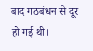बाद गठबंधन से दूर हो गई थी।